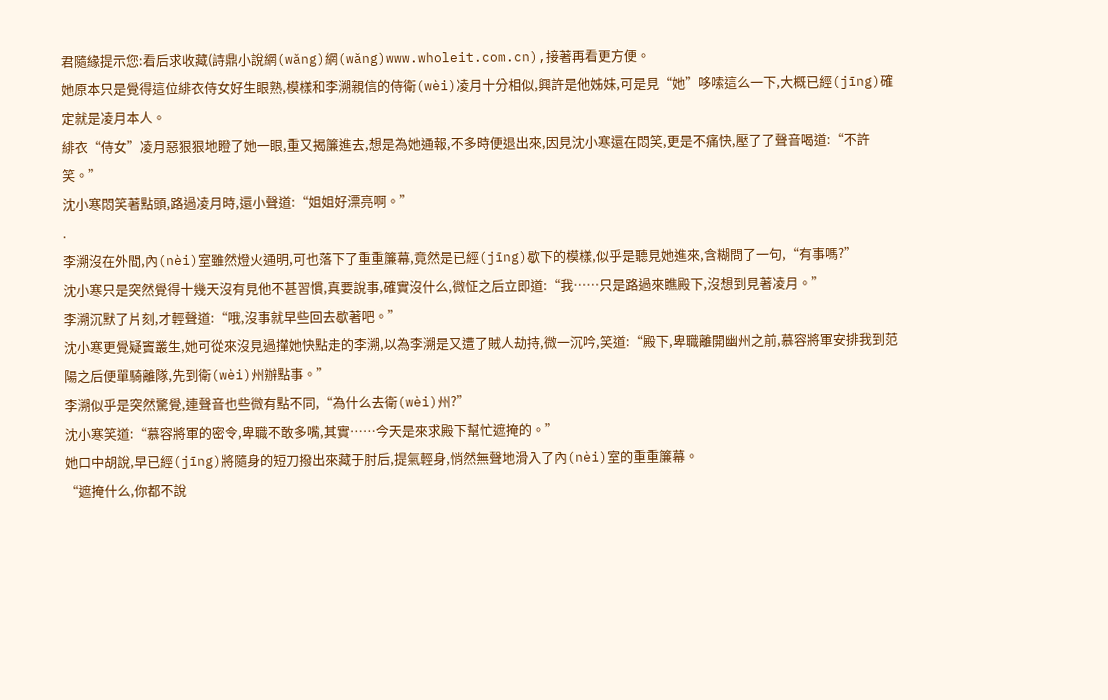君隨緣提示您:看后求收藏(詩鼎小說網(wǎng)網(wǎng)www.wholeit.com.cn),接著再看更方便。
她原本只是覺得這位緋衣侍女好生眼熟,模樣和李溯親信的侍衛(wèi)凌月十分相似,興許是他姊妹,可是見“她”哆嗦這么一下,大概已經(jīng)確定就是凌月本人。
緋衣“侍女”凌月惡狠狠地瞪了她一眼,重又揭簾進去,想是為她通報,不多時便退出來,因見沈小寒還在悶笑,更是不痛快,壓了了聲音喝道:“不許笑。”
沈小寒悶笑著點頭,路過凌月時,還小聲道:“姐姐好漂亮啊。”
.
李溯沒在外間,內(nèi)室雖然燈火通明,可也落下了重重簾幕,竟然是已經(jīng)歇下的模樣,似乎是聽見她進來,含糊問了一句,“有事嗎?”
沈小寒只是突然覺得十幾天沒有見他不甚習慣,真要說事,確實沒什么,微怔之后立即道:“我……只是路過來瞧殿下,沒想到見著凌月。”
李溯沉默了片刻,才輕聲道:“哦,沒事就早些回去歇著吧。”
沈小寒更覺疑竇叢生,她可從來沒見過攆她快點走的李溯,以為李溯是又遭了賊人劫持,微一沉吟,笑道:“殿下,卑職離開幽州之前,慕容將軍安排我到范陽之后便單騎離隊,先到衛(wèi)州辦點事。”
李溯似乎是突然驚覺,連聲音也些微有點不同,“為什么去衛(wèi)州?”
沈小寒笑道:“慕容將軍的密令,卑職不敢多嘴,其實……今天是來求殿下幫忙遮掩的。”
她口中胡說,早已經(jīng)將隨身的短刀撥出來藏于肘后,提氣輕身,悄然無聲地滑入了內(nèi)室的重重簾幕。
“遮掩什么,你都不說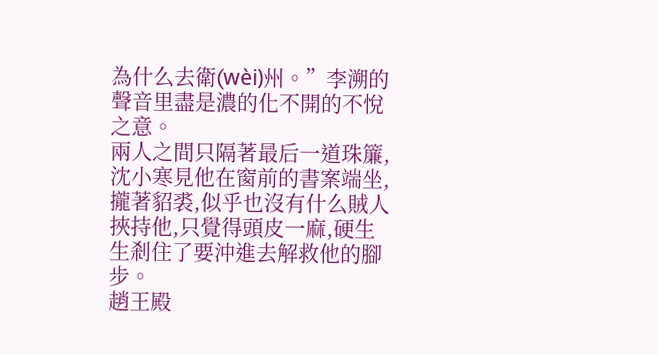為什么去衛(wèi)州。”李溯的聲音里盡是濃的化不開的不悅之意。
兩人之間只隔著最后一道珠簾,沈小寒見他在窗前的書案端坐,攏著貂裘,似乎也沒有什么賊人挾持他,只覺得頭皮一麻,硬生生剎住了要沖進去解救他的腳步。
趙王殿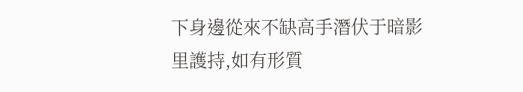下身邊從來不缺高手潛伏于暗影里護持,如有形質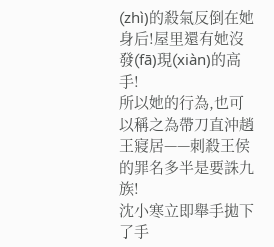(zhì)的殺氣反倒在她身后!屋里還有她沒發(fā)現(xiàn)的高手!
所以她的行為,也可以稱之為帶刀直沖趙王寢居——刺殺王侯的罪名多半是要誅九族!
沈小寒立即舉手拋下了手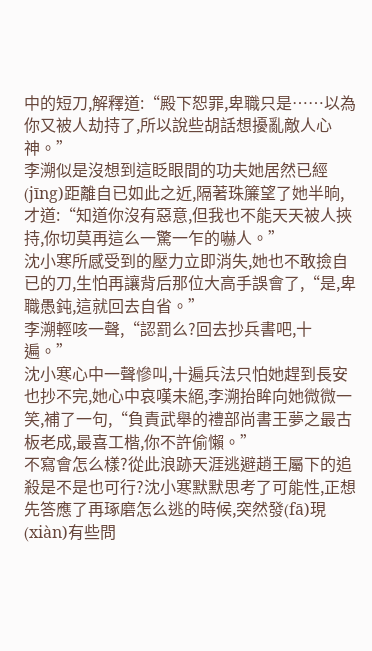中的短刀,解釋道:“殿下恕罪,卑職只是……以為你又被人劫持了,所以說些胡話想擾亂敵人心神。”
李溯似是沒想到這眨眼間的功夫她居然已經(jīng)距離自已如此之近,隔著珠簾望了她半晌,才道:“知道你沒有惡意,但我也不能天天被人挾持,你切莫再這么一驚一乍的嚇人。”
沈小寒所感受到的壓力立即消失,她也不敢撿自已的刀,生怕再讓背后那位大高手誤會了,“是,卑職愚鈍,這就回去自省。”
李溯輕咳一聲,“認罰么?回去抄兵書吧,十遍。”
沈小寒心中一聲慘叫,十遍兵法只怕她趕到長安也抄不完,她心中哀嘆未絕,李溯抬眸向她微微一笑,補了一句,“負責武舉的禮部尚書王夢之最古板老成,最喜工楷,你不許偷懶。”
不寫會怎么樣?從此浪跡天涯逃避趙王屬下的追殺是不是也可行?沈小寒默默思考了可能性,正想先答應了再琢磨怎么逃的時候,突然發(fā)現(xiàn)有些問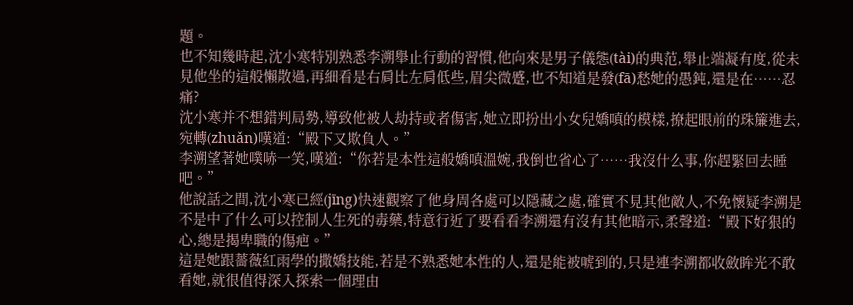題。
也不知幾時起,沈小寒特別熟悉李溯舉止行動的習慣,他向來是男子儀態(tài)的典范,舉止端凝有度,從未見他坐的這般懶散過,再細看是右肩比左肩低些,眉尖微蹙,也不知道是發(fā)愁她的愚鈍,還是在……忍痛?
沈小寒并不想錯判局勢,導致他被人劫持或者傷害,她立即扮出小女兒嬌嗔的模樣,撩起眼前的珠簾進去,宛轉(zhuǎn)嘆道:“殿下又欺負人。”
李溯望著她噗哧一笑,嘆道:“你若是本性這般嬌嗔溫婉,我倒也省心了……我沒什么事,你趕緊回去睡吧。”
他說話之間,沈小寒已經(jīng)快速觀察了他身周各處可以隱藏之處,確實不見其他敵人,不免懷疑李溯是不是中了什么可以控制人生死的毒藥,特意行近了要看看李溯還有沒有其他暗示,柔聲道:“殿下好狠的心,總是揭卑職的傷疤。”
這是她跟薔薇紅雨學的撒嬌技能,若是不熟悉她本性的人,還是能被唬到的,只是連李溯都收斂眸光不敢看她,就很值得深入探索一個理由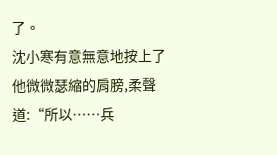了。
沈小寒有意無意地按上了他微微瑟縮的肩膀,柔聲道:“所以……兵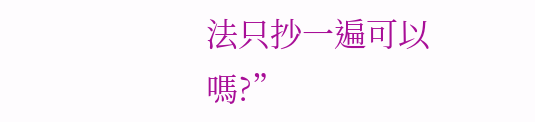法只抄一遍可以嗎?”